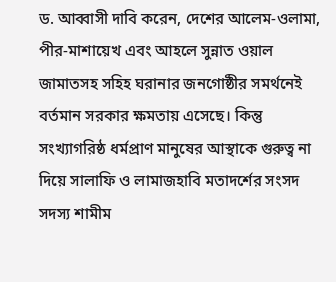ড. আব্বাসী দাবি করেন, দেশের আলেম-ওলামা, পীর-মাশায়েখ এবং আহলে সুন্নাত ওয়াল জামাতসহ সহিহ ঘরানার জনগোষ্ঠীর সমর্থনেই বর্তমান সরকার ক্ষমতায় এসেছে। কিন্তু সংখ্যাগরিষ্ঠ ধর্মপ্রাণ মানুষের আস্থাকে গুরুত্ব না দিয়ে সালাফি ও লামাজহাবি মতাদর্শের সংসদ সদস্য শামীম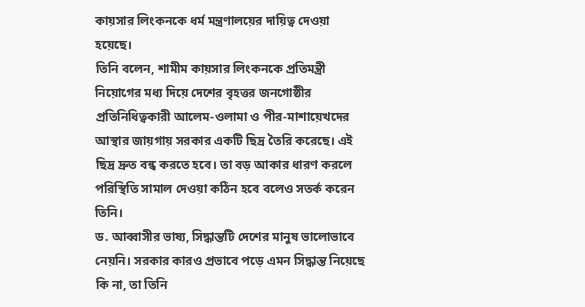কায়সার লিংকনকে ধর্ম মন্ত্রণালয়ের দায়িত্ব দেওয়া হয়েছে।
তিনি বলেন, শামীম কায়সার লিংকনকে প্রতিমন্ত্রী নিয়োগের মধ্য দিয়ে দেশের বৃহত্তর জনগোষ্ঠীর প্রতিনিধিত্বকারী আলেম-ওলামা ও পীর-মাশায়েখদের আস্থার জায়গায় সরকার একটি ছিদ্র তৈরি করেছে। এই ছিদ্র দ্রুত বন্ধ করতে হবে। তা বড় আকার ধারণ করলে পরিস্থিতি সামাল দেওয়া কঠিন হবে বলেও সতর্ক করেন তিনি।
ড. আব্বাসীর ভাষ্য, সিদ্ধান্তটি দেশের মানুষ ভালোভাবে নেয়নি। সরকার কারও প্রভাবে পড়ে এমন সিদ্ধান্ত নিয়েছে কি না, তা তিনি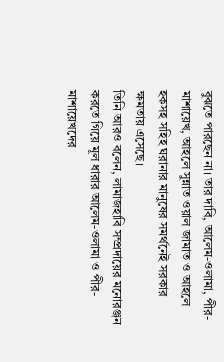বুঝতে পারছেন না। তার দাবি, আলেম-ওলামা, পীর-মাশায়েখ, আহলে সুন্নাত ওয়াল জামাত ও আহলে হকসহ সহিহ ঘরানার মানুষের সমর্থনেই সরকার ক্ষমতায় এসেছে।
তিনি আরও বলেন, লামাজহাবি সম্প্রদায়ের মনোরঞ্জন করতে গিয়ে মূল ধারার আলেম-ওলামা ও পীর-মাশায়েখদের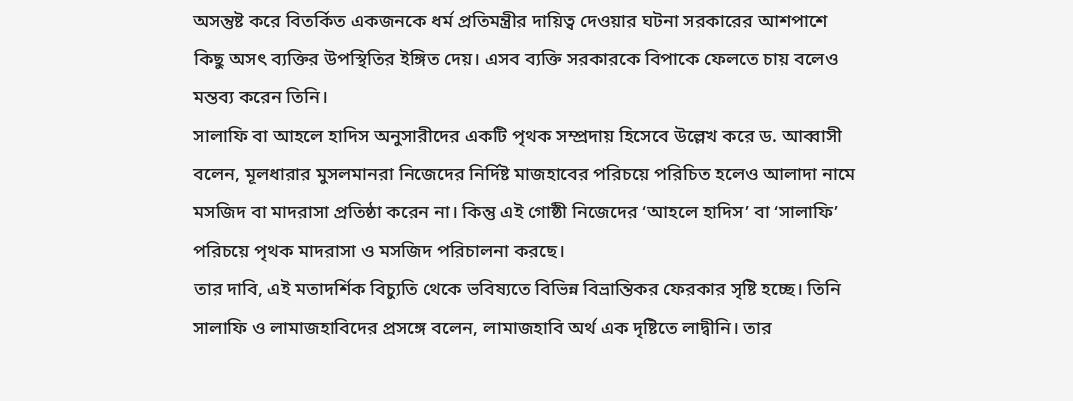অসন্তুষ্ট করে বিতর্কিত একজনকে ধর্ম প্রতিমন্ত্রীর দায়িত্ব দেওয়ার ঘটনা সরকারের আশপাশে কিছু অসৎ ব্যক্তির উপস্থিতির ইঙ্গিত দেয়। এসব ব্যক্তি সরকারকে বিপাকে ফেলতে চায় বলেও মন্তব্য করেন তিনি।
সালাফি বা আহলে হাদিস অনুসারীদের একটি পৃথক সম্প্রদায় হিসেবে উল্লেখ করে ড. আব্বাসী বলেন, মূলধারার মুসলমানরা নিজেদের নির্দিষ্ট মাজহাবের পরিচয়ে পরিচিত হলেও আলাদা নামে মসজিদ বা মাদরাসা প্রতিষ্ঠা করেন না। কিন্তু এই গোষ্ঠী নিজেদের ‘আহলে হাদিস’ বা ‘সালাফি’ পরিচয়ে পৃথক মাদরাসা ও মসজিদ পরিচালনা করছে।
তার দাবি, এই মতাদর্শিক বিচ্যুতি থেকে ভবিষ্যতে বিভিন্ন বিভ্রান্তিকর ফেরকার সৃষ্টি হচ্ছে। তিনি সালাফি ও লামাজহাবিদের প্রসঙ্গে বলেন, লামাজহাবি অর্থ এক দৃষ্টিতে লাদ্বীনি। তার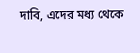দাবি, এদের মধ্য থেকে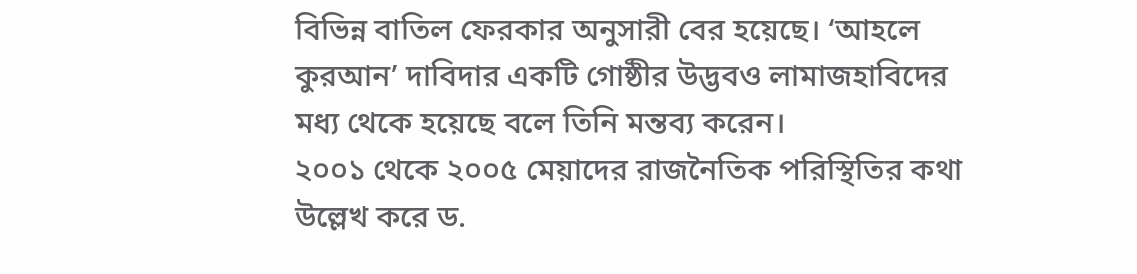বিভিন্ন বাতিল ফেরকার অনুসারী বের হয়েছে। ‘আহলে কুরআন’ দাবিদার একটি গোষ্ঠীর উদ্ভবও লামাজহাবিদের মধ্য থেকে হয়েছে বলে তিনি মন্তব্য করেন।
২০০১ থেকে ২০০৫ মেয়াদের রাজনৈতিক পরিস্থিতির কথা উল্লেখ করে ড.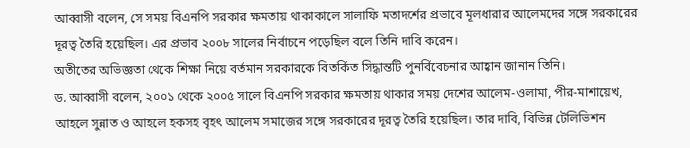আব্বাসী বলেন, সে সময় বিএনপি সরকার ক্ষমতায় থাকাকালে সালাফি মতাদর্শের প্রভাবে মূলধারার আলেমদের সঙ্গে সরকারের দূরত্ব তৈরি হয়েছিল। এর প্রভাব ২০০৮ সালের নির্বাচনে পড়েছিল বলে তিনি দাবি করেন।
অতীতের অভিজ্ঞতা থেকে শিক্ষা নিয়ে বর্তমান সরকারকে বিতর্কিত সিদ্ধান্তটি পুনর্বিবেচনার আহ্বান জানান তিনি।
ড. আব্বাসী বলেন, ২০০১ থেকে ২০০৫ সালে বিএনপি সরকার ক্ষমতায় থাকার সময় দেশের আলেম-ওলামা, পীর-মাশায়েখ, আহলে সুন্নাত ও আহলে হকসহ বৃহৎ আলেম সমাজের সঙ্গে সরকারের দূরত্ব তৈরি হয়েছিল। তার দাবি, বিভিন্ন টেলিভিশন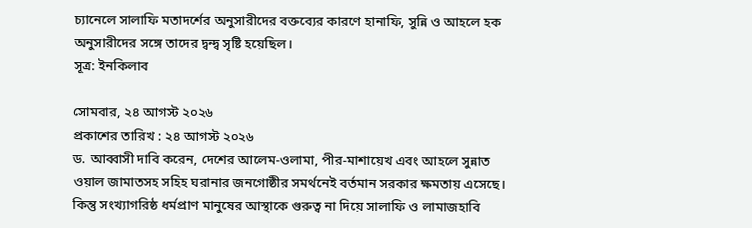চ্যানেলে সালাফি মতাদর্শের অনুসারীদের বক্তব্যের কারণে হানাফি, সুন্নি ও আহলে হক অনুসারীদের সঙ্গে তাদের দ্বন্দ্ব সৃষ্টি হয়েছিল।
সূত্র: ইনকিলাব

সোমবার, ২৪ আগস্ট ২০২৬
প্রকাশের তারিখ : ২৪ আগস্ট ২০২৬
ড. আব্বাসী দাবি করেন, দেশের আলেম-ওলামা, পীর-মাশায়েখ এবং আহলে সুন্নাত ওয়াল জামাতসহ সহিহ ঘরানার জনগোষ্ঠীর সমর্থনেই বর্তমান সরকার ক্ষমতায় এসেছে। কিন্তু সংখ্যাগরিষ্ঠ ধর্মপ্রাণ মানুষের আস্থাকে গুরুত্ব না দিয়ে সালাফি ও লামাজহাবি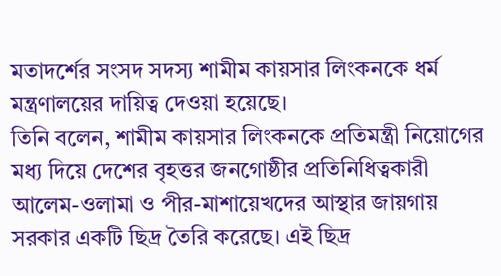মতাদর্শের সংসদ সদস্য শামীম কায়সার লিংকনকে ধর্ম মন্ত্রণালয়ের দায়িত্ব দেওয়া হয়েছে।
তিনি বলেন, শামীম কায়সার লিংকনকে প্রতিমন্ত্রী নিয়োগের মধ্য দিয়ে দেশের বৃহত্তর জনগোষ্ঠীর প্রতিনিধিত্বকারী আলেম-ওলামা ও পীর-মাশায়েখদের আস্থার জায়গায় সরকার একটি ছিদ্র তৈরি করেছে। এই ছিদ্র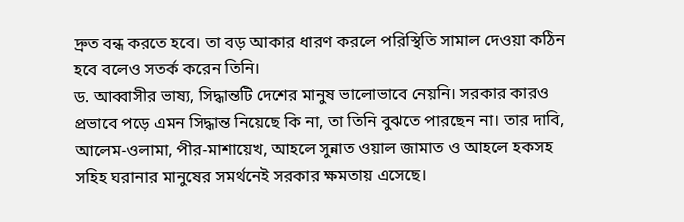দ্রুত বন্ধ করতে হবে। তা বড় আকার ধারণ করলে পরিস্থিতি সামাল দেওয়া কঠিন হবে বলেও সতর্ক করেন তিনি।
ড. আব্বাসীর ভাষ্য, সিদ্ধান্তটি দেশের মানুষ ভালোভাবে নেয়নি। সরকার কারও প্রভাবে পড়ে এমন সিদ্ধান্ত নিয়েছে কি না, তা তিনি বুঝতে পারছেন না। তার দাবি, আলেম-ওলামা, পীর-মাশায়েখ, আহলে সুন্নাত ওয়াল জামাত ও আহলে হকসহ সহিহ ঘরানার মানুষের সমর্থনেই সরকার ক্ষমতায় এসেছে।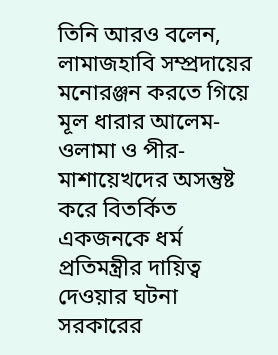তিনি আরও বলেন, লামাজহাবি সম্প্রদায়ের মনোরঞ্জন করতে গিয়ে মূল ধারার আলেম-ওলামা ও পীর-মাশায়েখদের অসন্তুষ্ট করে বিতর্কিত একজনকে ধর্ম প্রতিমন্ত্রীর দায়িত্ব দেওয়ার ঘটনা সরকারের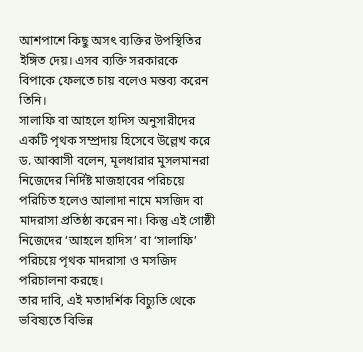আশপাশে কিছু অসৎ ব্যক্তির উপস্থিতির ইঙ্গিত দেয়। এসব ব্যক্তি সরকারকে বিপাকে ফেলতে চায় বলেও মন্তব্য করেন তিনি।
সালাফি বা আহলে হাদিস অনুসারীদের একটি পৃথক সম্প্রদায় হিসেবে উল্লেখ করে ড. আব্বাসী বলেন, মূলধারার মুসলমানরা নিজেদের নির্দিষ্ট মাজহাবের পরিচয়ে পরিচিত হলেও আলাদা নামে মসজিদ বা মাদরাসা প্রতিষ্ঠা করেন না। কিন্তু এই গোষ্ঠী নিজেদের ‘আহলে হাদিস’ বা ‘সালাফি’ পরিচয়ে পৃথক মাদরাসা ও মসজিদ পরিচালনা করছে।
তার দাবি, এই মতাদর্শিক বিচ্যুতি থেকে ভবিষ্যতে বিভিন্ন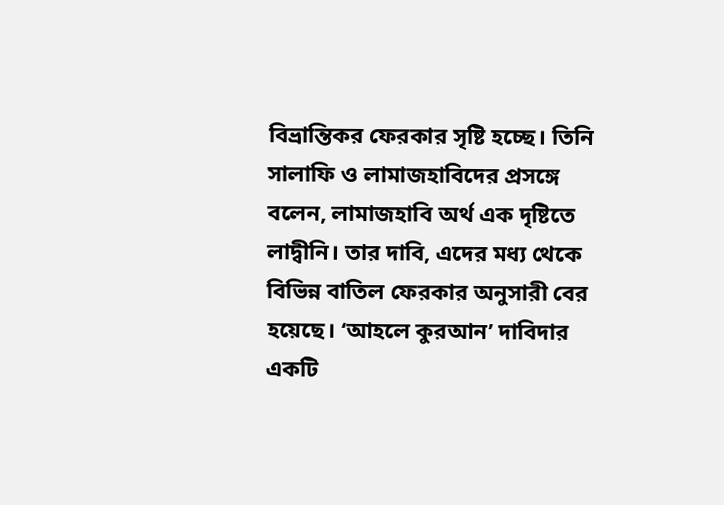বিভ্রান্তিকর ফেরকার সৃষ্টি হচ্ছে। তিনি সালাফি ও লামাজহাবিদের প্রসঙ্গে বলেন, লামাজহাবি অর্থ এক দৃষ্টিতে লাদ্বীনি। তার দাবি, এদের মধ্য থেকে বিভিন্ন বাতিল ফেরকার অনুসারী বের হয়েছে। ‘আহলে কুরআন’ দাবিদার একটি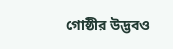গোষ্ঠীর উদ্ভবও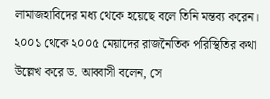লামাজহাবিদের মধ্য থেকে হয়েছে বলে তিনি মন্তব্য করেন।
২০০১ থেকে ২০০৫ মেয়াদের রাজনৈতিক পরিস্থিতির কথা উল্লেখ করে ড. আব্বাসী বলেন, সে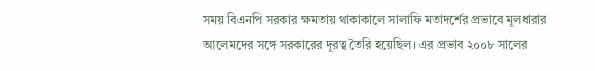সময় বিএনপি সরকার ক্ষমতায় থাকাকালে সালাফি মতাদর্শের প্রভাবে মূলধারার আলেমদের সঙ্গে সরকারের দূরত্ব তৈরি হয়েছিল। এর প্রভাব ২০০৮ সালের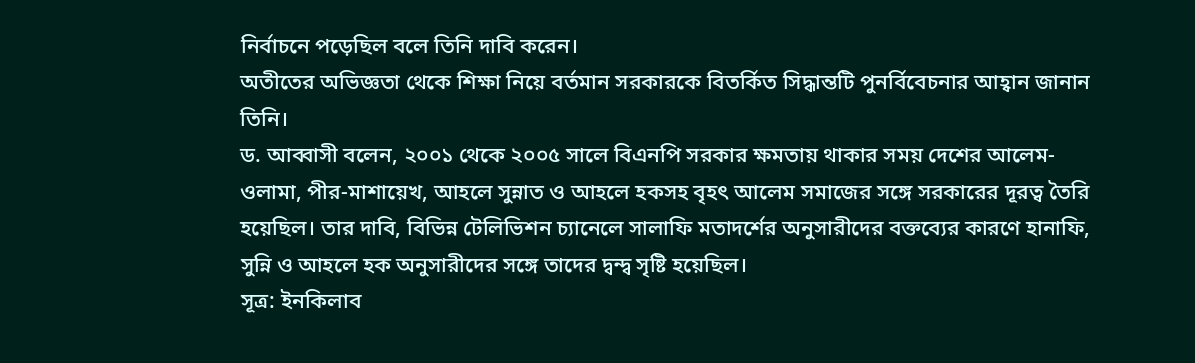নির্বাচনে পড়েছিল বলে তিনি দাবি করেন।
অতীতের অভিজ্ঞতা থেকে শিক্ষা নিয়ে বর্তমান সরকারকে বিতর্কিত সিদ্ধান্তটি পুনর্বিবেচনার আহ্বান জানান তিনি।
ড. আব্বাসী বলেন, ২০০১ থেকে ২০০৫ সালে বিএনপি সরকার ক্ষমতায় থাকার সময় দেশের আলেম-ওলামা, পীর-মাশায়েখ, আহলে সুন্নাত ও আহলে হকসহ বৃহৎ আলেম সমাজের সঙ্গে সরকারের দূরত্ব তৈরি হয়েছিল। তার দাবি, বিভিন্ন টেলিভিশন চ্যানেলে সালাফি মতাদর্শের অনুসারীদের বক্তব্যের কারণে হানাফি, সুন্নি ও আহলে হক অনুসারীদের সঙ্গে তাদের দ্বন্দ্ব সৃষ্টি হয়েছিল।
সূত্র: ইনকিলাব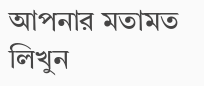আপনার মতামত লিখুন